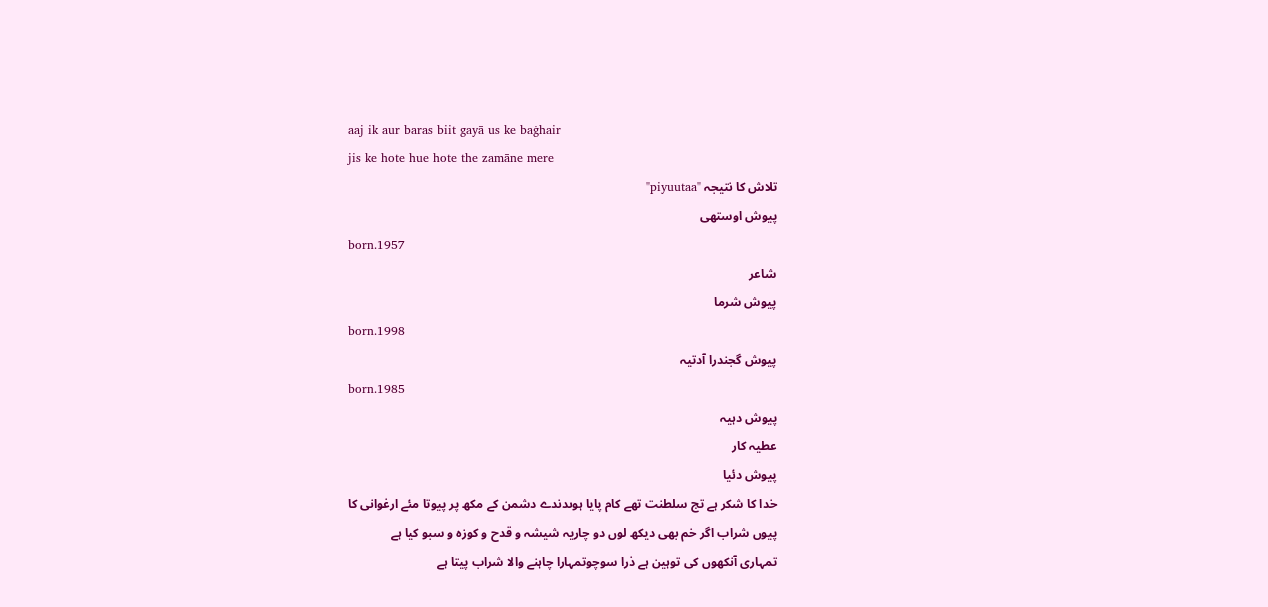aaj ik aur baras biit gayā us ke baġhair
jis ke hote hue hote the zamāne mere
تلاش کا نتیجہ "piyuutaa"
پیوش اوستھی
born.1957
شاعر
پیوش شرما
born.1998
پیوش گجندرا آدتیہ
born.1985
پیوش دہیہ
عطیہ کار
پیوش دئیا
خدا کا شکر ہے تج سلطنت تھے کام پایا ہوںدندے دشمن کے مکھ پر پیوتا مئے ارغوانی کا
پیوں شراب اگر خم بھی دیکھ لوں دو چاریہ شیشہ و قدح و کوزہ و سبو کیا ہے
تمہاری آنکھوں کی توہین ہے ذرا سوچوتمہارا چاہنے والا شراب پیتا ہے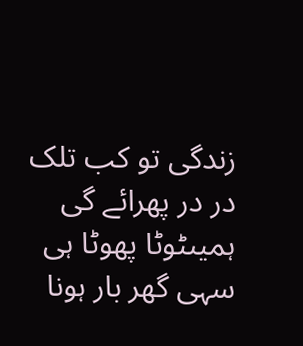زندگی تو کب تلک در در پھرائے گی ہمیںٹوٹا پھوٹا ہی سہی گھر بار ہونا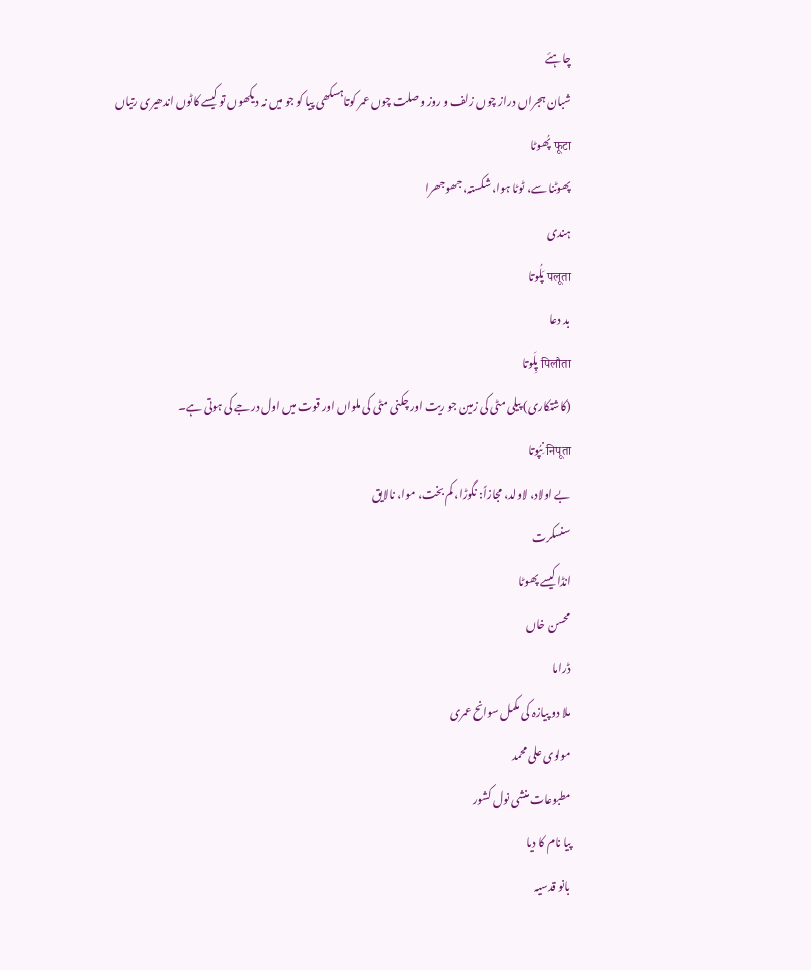چاہئے
شبان ہجراں دراز چوں زلف و روز وصلت چوں عمر کوتاہسکھی پیا کو جو میں نہ دیکھوں تو کیسے کاٹوں اندھیری رتیاں
फूटा پُھوٹا
پھوٹنا سے، ٹوٹا ہوا، شکستہ، جھوجھرا
ہندی
पलूता پَلُوتا
بد دعا
पिलौता پِلَوتا
(کاشتکاری) پیلی مٹی کی زمین جو ریت اور چکنی مٹی کی ملواں اور قوت میں اول درجے کی ہوتی ہے۔
निपूता نِپُوتا
بے اولاد، لاولد، مجازاً: نگوڑا، کم بخت، موا، نالایق
سنسکرت
انڈا کیسے پھوٹا
محسن خاں
ڈراما
ملا دو پیازہ کی مکمل سوانح عمری
مولوی علی محمد
مطبوعات منشی نول کشور
پیا نام کا دیا
بانو قدسیہ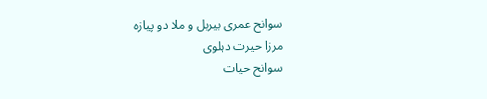سوانح عمری بیربل و ملا دو پیازہ
مرزا حیرت دہلوی
سوانح حیات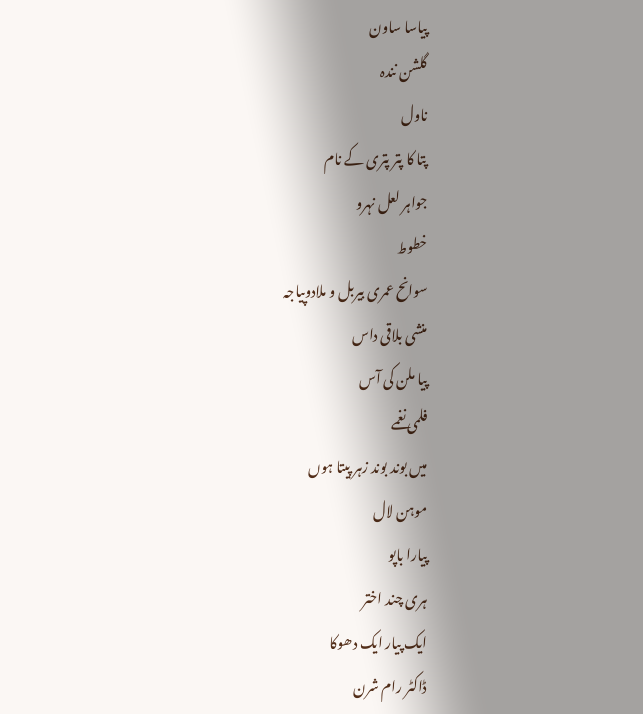پیاسا ساون
گلشن نندہ
ناول
پتا کا پتر پتری کے نام
جواہر لعل نہرو
خطوط
سوانح عمری بیربل و ملادوپیاجہ
منشی بلاقی داس
پیا ملن کی آس
فلمی نغمے
میں بوند بوند زہر پیتا ہوں
موہن لال
پیارا باپو
ہری چند اختر
ایک پیار ایک دھوکا
ڈاکٹر رام شرن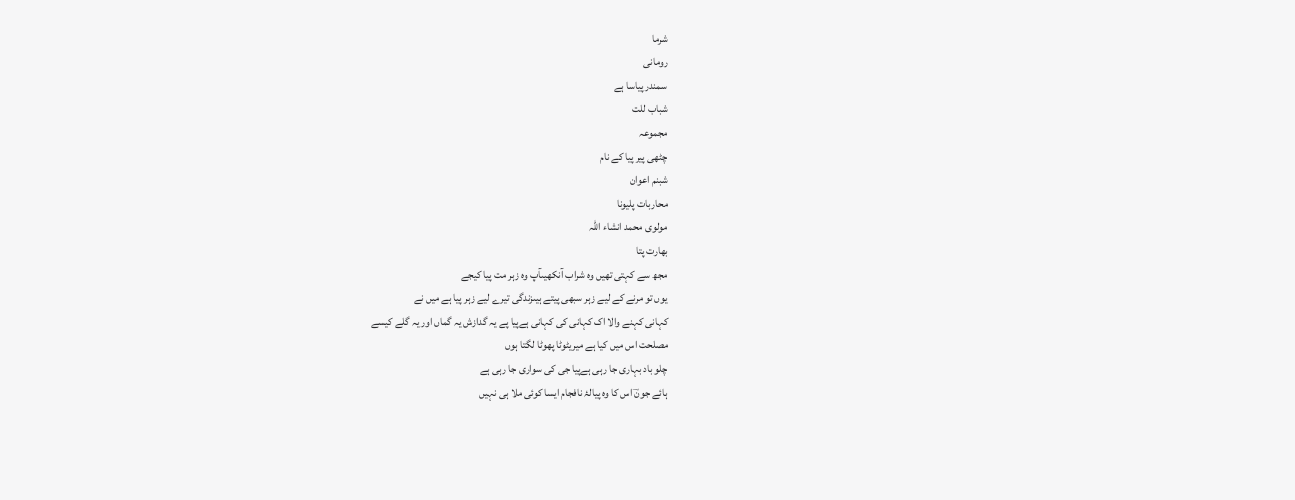شرما
رومانی
سمندر پیاسا ہے
شباب للت
مجموعہ
چٹھی پیر پیا کے نام
شبنم اعوان
محاربات پلیونا
مولوی محمد انشاء اللہ
بھارت پتا
مجھ سے کہتی تھیں وہ شراب آنکھیںآپ وہ زہر مت پیا کیجے
یوں تو مرنے کے لیے زہر سبھی پیتے ہیںزندگی تیرے لیے زہر پیا ہے میں نے
کہانی کہنے والا اک کہانی کی کہانی ہےپیا پے یہ گدازش یہ گماں اور یہ گلے کیسے
مصلحت اس میں کیا ہے میریٹوٹا پھوٹا لگتا ہوں
چلو باد بہاری جا رہی ہےپیا جی کی سواری جا رہی ہے
ہائے جونؔ اس کا وہ پیالۂ نافجام ایسا کوئی ملا ہی نہیں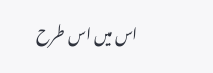اس میں اس طرح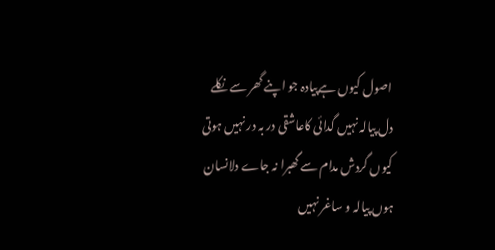اصول کیوں ہےپیادہ جو اپنے گھر سے نکلے
دل پیالہ نہیں گدائی کاعاشقی در بہ در نہیں ہوتی
کیوں گردش مدام سے گھبرا نہ جاے دلانسان ہوں پیالہ و ساغر نہیں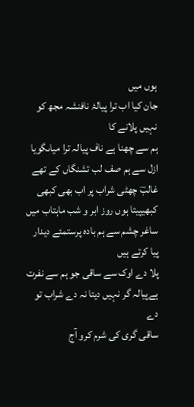ہوں میں
جان کیا اب ترا پیالۂ نافنشہ مجھ کو نہیں پلانے کا
ہم سے چھنا ہے ناف پیالہ ترا میاںگویا ازل سے ہم صف لب تشنگاں کے تھے
غالبؔ چھٹی شراب پر اب بھی کبھی کبھیپیتا ہوں روز ابر و شب ماہتاب میں
ساغر چشم سے ہم بادہ پرستمئے دیدار پیا کرتے ہیں
پلا دے اوک سے ساقی جو ہم سے نفرت ہےپیالہ گر نہیں دیتا نہ دے شراب تو دے
ساقی گری کی شرم کرو آج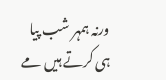ورنہ ہمہر شب پیا ہی کرتے ہیں مے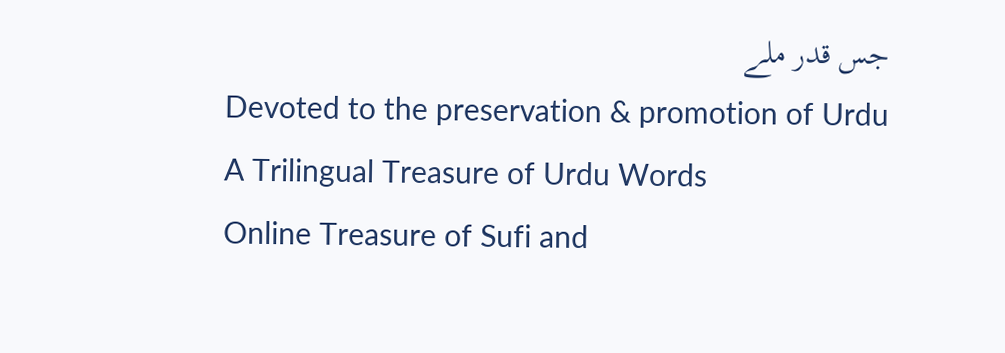جس قدر ملے
Devoted to the preservation & promotion of Urdu
A Trilingual Treasure of Urdu Words
Online Treasure of Sufi and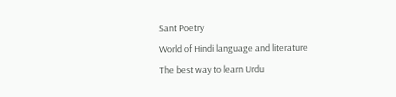Sant Poetry
World of Hindi language and literature
The best way to learn Urdu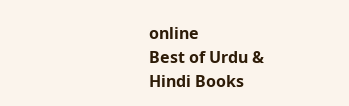online
Best of Urdu & Hindi Books